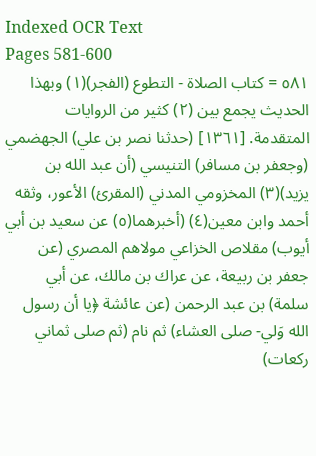Indexed OCR Text
Pages 581-600
٥٨١ = كتاب الصلاة - التطوع (الفجر)(١) وبهذا الحديث يجمع بين (٢) كثير من الروايات المتقدمة. [١٣٦١] (حدثنا نصر بن علي) الجهضمي (وجعفر بن مسافر) التنيسي (أن عبد الله بن يزيد)(٣) المخزومي المدني (المقرئ) الأعور، وثقه أحمد وابن معين(٤) (أخبرهما(٥) عن سعيد بن أبي أيوب) مقلاص الخزاعي مولاهم المصري (عن جعفر بن ربيعة، عن عراك بن مالك، عن أبي سلمة) بن عبد الرحمن (عن عائشة ﴿يا أن رسول الله وَلي- صلى العشاء) ثم نام (ثم صلى ثماني ركعات)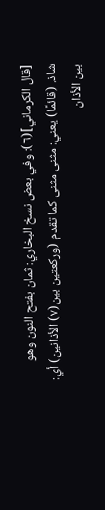[قال الكرماني](٦): وفي بعض نسخ البخاري: ثمان بفتح النون وهو شاذ. (قائمًا) يعني: مثنى مثنى كما تقدم (وركعتين بين(٧) الأذانين) أي: بين الأذان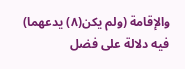والإقامة (ولم يكن(٨) يدعهما) فيه دلالة على فضل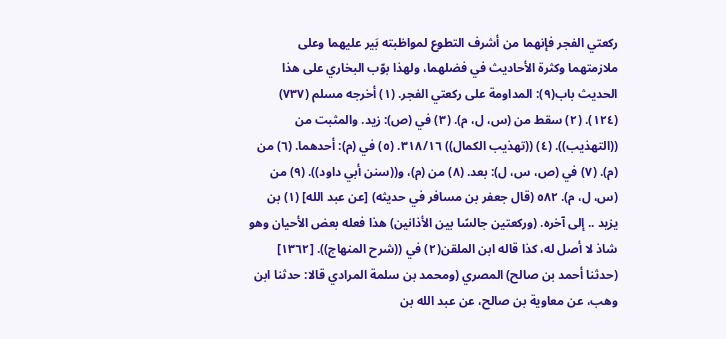ركعتي الفجر فإنهما من أشرف التطوع لمواظبته بَير عليهما وعلى ملازمتهما وكثرة الأحاديث في فضلهما، ولهذا بوّب البخاري على هذا الحديث باب(٩): المداومة على ركعتي الفجر. (١) أخرجه مسلم (٧٣٧) (١٢٤). (٢) سقط من (س، ل، م). (٣) في (ص): زيد. والمثبت من ((التهذيب)). (٤) ((تهذيب الكمال)) ٣١٨/١٦. (٥) في (م): أحدهما. (٦) من (م). (٧) في (ص، س، ل): بعد. (٨) من (م)، و((سنن أبي داود)). (٩) من (س، ل، م). ٥٨٢ (قال جعفر بن مسافر في حديثه) [عن عبد الله] (١) بن يزيد .. إلى آخره. (وركعتين جالسًا بين الأذانين) هذا فعله بعض الأحيان وهو شاذ لا أصل له، كذا قاله ابن الملقن(٢) في ((شرح المنهاج)). [١٣٦٢] (حدثنا أحمد بن صالح) المصري (ومحمد بن سلمة المرادي قالا: حدثنا ابن وهب، عن معاوية بن صالح، عن عبد الله بن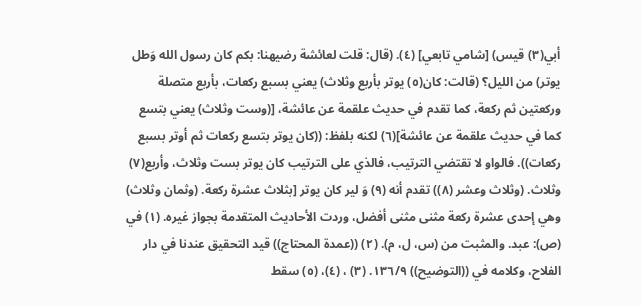أبي(٣) قيس) [شامي تابعي] (٤). (قال: قلت لعائشة رضيهنا: بكم كان رسول الله وَطل يوتر) من الليل؟ (قالت: كان(٥) يوتر بأربع وثلاث) يعني بسبع ركعات، بأربع متصلة وركعتين ثم ركعة، كما تقدم في حديث علقمة عن عائشة، [(وست وثلاث) يعني بتسع كما في حديث علقمة عن عائشة](٦) لكنه بلفظ: ((كان يوتر بتسع ركعات ثم أوتر بسبع ركعات)). فالواو لا تقتضي الترتيب، فالذي على الترتيب كان يوتر بست وثلاث، وأربع(٧) وثلاث. (وثلاث وعشر (٨)) تقدم أنه (٩) وَ لير كان يوتر [بثلاث عشرة ركعة. (وثمان وثلاث) وهي إحدى عشرة ركعة مثنى مثنى أفضل، وردت الأحاديث المتقدمة بجواز غيره. (١) في (ص): عبد. والمثبت من (س، ل، م). (٢) ((عمدة المحتاج)) قيد التحقيق عندنا في دار الفلاح، وكلامه في ((التوضيح)) ١٣٦/٩. (٣) ، (٤)، (٥) سقط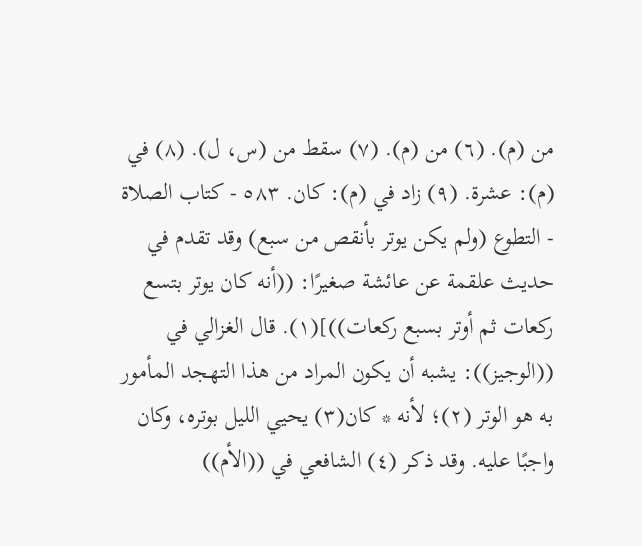من (م). (٦) من (م). (٧) سقط من (س، ل). (٨) في (م): عشرة. (٩) زاد في (م): كان. ٥٨٣ - كتاب الصلاة - التطوع (ولم يكن يوتر بأنقص من سبع) وقد تقدم في حديث علقمة عن عائشة صغيرًا: ((أنه كان يوتر بتسع ركعات ثم أوتر بسبع ركعات))](١). قال الغزالي في ((الوجيز)): يشبه أن يكون المراد من هذا التهجد المأمور به هو الوتر (٢)؛ لأنه * كان(٣) يحيي الليل بوتره، وكان واجبًا عليه. وقد ذكر (٤) الشافعي في ((الأم))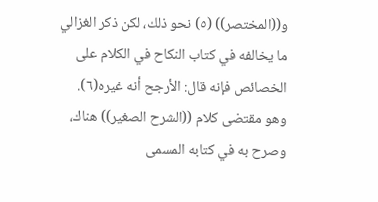و((المختصر)) (٥) نحو ذلك، لكن ذكر الغزالي ما يخالفه في كتاب النكاح في الكلام على الخصائص فإنه قال: الأرجح أنه غيره(٦). وهو مقتضى كلام ((الشرح الصغير)) هناك، وصرح به في كتابه المسمى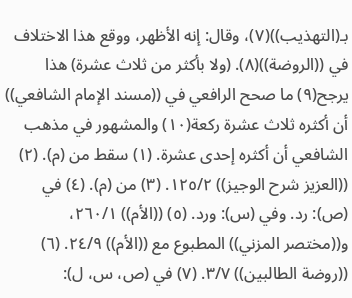بـ(التهذيب))(٧)، وقال: إنه الأظهر، ووقع هذا الاختلاف في ((الروضة))(٨). (ولا بأكثر من ثلاث عشرة) هذا يرجح(٩) ما صحح الرافعي في ((مسند الإمام الشافعي)) أن أكثره ثلاث عشرة ركعة(١٠) والمشهور في مذهب الشافعي أن أكثره إحدى عشرة. (١) سقط من (م). (٢) ((العزيز شرح الوجيز)) ١٢٥/٢. (٣) من (م). (٤) في (ص): رد. وفي (س): ورد. (٥) ((الأم)) ٢٦٠/١، و((مختصر المزني)) المطبوع مع ((الأم)) ٢٤/٩. (٦) ((روضة الطالبين)) ٣/٧. (٧) في (ص، س، ل):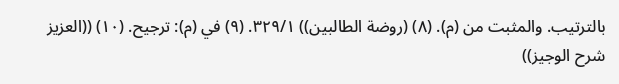بالترتيب. والمثبت من (م). (٨) (روضة الطالبين)) ٣٢٩/١. (٩) في (م): ترجيح. (١٠) ((العزيز شرح الوجيز))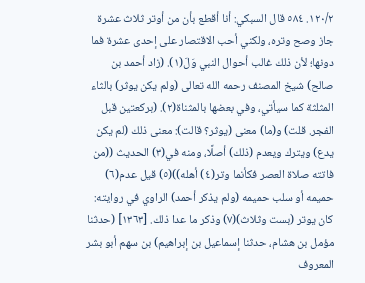١٢٠/٢. ٥٨٤ قال السبكي: أنا أقطع بأن من أوتر ثلاث عشرة جاز وصح وتره، ولكني أحب الاقتصار على إحدى عشرة فما دونها؛ لأن ذلك غالب أحوال النبي وَلَ(١). (زاد أحمد بن صالح) شيخ المصنف رحمه الله تعالى (ولم يكن يوثر) بالثاء المثلثة كما سيأتي، وفي بعضها بالمثناة(٢). (بركعتين قبل الفجر. قلت) و(ما) معنى (يوثر؟ قالت): معنى ذلك (لم يكن يدع) ويترك ويعدم (ذلك) أصلًا، ومنه في(٣) الحديث ((من فاتته صلاة العصر فكأنما وتر(٤) أهله))(٥) قيل عدم(٦) حميمه أو سلب حميمه (ولم يذكر أحمد) الراوي في روايته: كان يوتر (بست وثلاث)(٧) وذكر ما عدا ذلك. [١٣٦٣] (حدثنا مؤمل بن هشام، حدثنا إسماعيل بن إبراهيم) بن سهم أبو بشر المعروف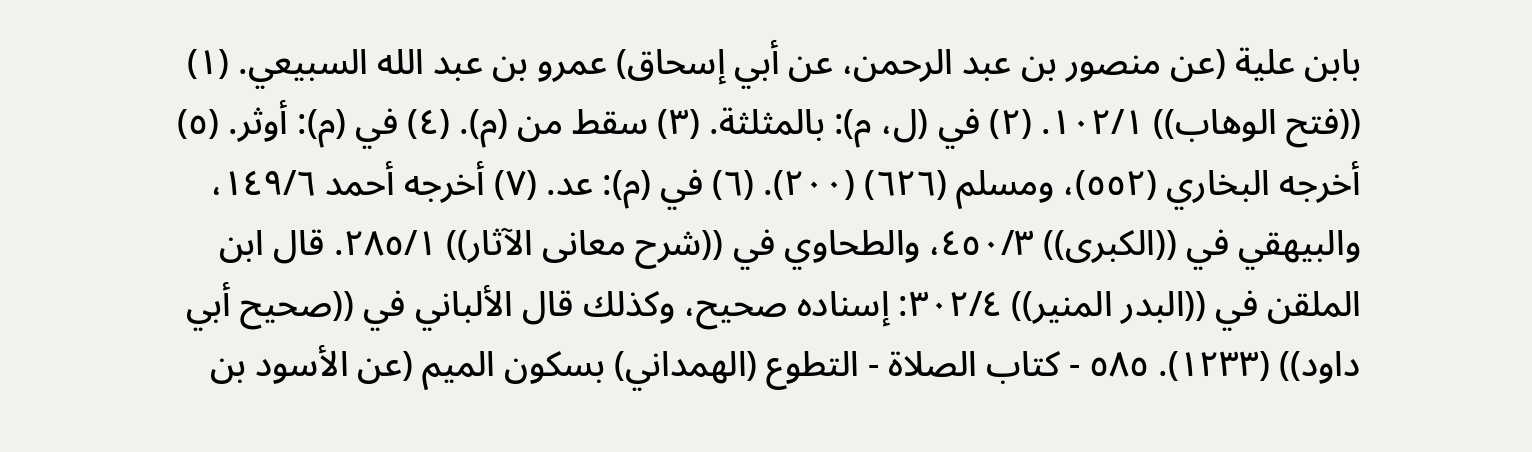بابن علية (عن منصور بن عبد الرحمن، عن أبي إسحاق) عمرو بن عبد الله السبيعي. (١) ((فتح الوهاب)) ١٠٢/١. (٢) في (ل، م): بالمثلثة. (٣) سقط من (م). (٤) في (م): أوثر. (٥) أخرجه البخاري (٥٥٢)، ومسلم (٦٢٦) (٢٠٠). (٦) في (م): عد. (٧) أخرجه أحمد ١٤٩/٦، والبيهقي في ((الكبرى)) ٤٥٠/٣، والطحاوي في ((شرح معانى الآثار)) ٢٨٥/١. قال ابن الملقن في ((البدر المنير)) ٣٠٢/٤: إسناده صحيح، وكذلك قال الألباني في ((صحيح أبي داود)) (١٢٣٣). ٥٨٥ - كتاب الصلاة - التطوع (الهمداني) بسكون الميم (عن الأسود بن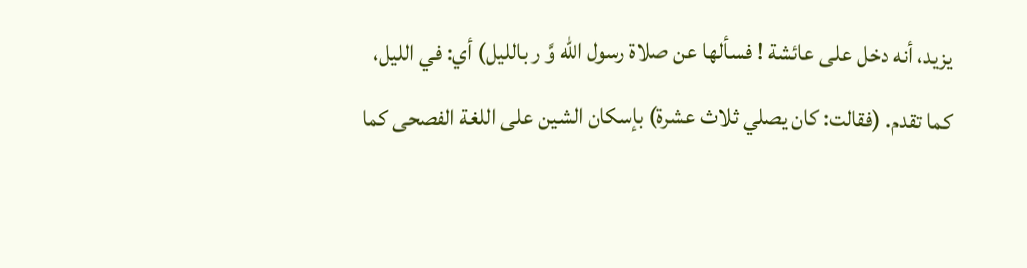يزيد، أنه دخل على عائشة ! فسألها عن صلاة رسول الله وَّ ر بالليل) أي: في الليل، كما تقدم. (فقالت: كان يصلي ثلاث عشرة) بإسكان الشين على اللغة الفصحى كما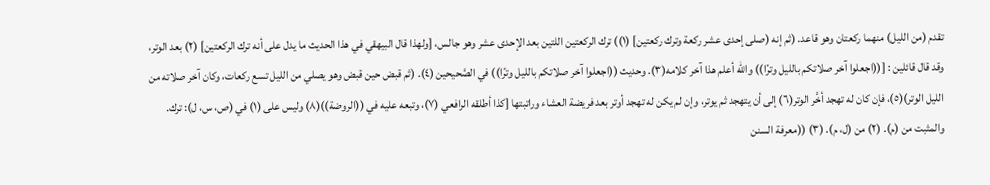تقدم (من الليل) منهما ركعتان وهو قاعد. (ثم إنه (صلى إحدى عشر ركعة وترك ركعتين] (١)) ترك الركعتين اللتين بعد الإحدى عشر وهو جالس، [ولهذا قال البيهقي في هذا الحديث ما يدل على أنه ترك الركعتين] (٢) بعد الوتر، وقد قال قائلين : [((اجعلوا آخر صلاتكم بالليل وترًا)) والله أعلم هذا آخر كلامه(٣). وحديث ((اجعلوا آخر صلاتكم بالليل وترًا)) في الصَّحيحين (٤). (ثم قبض حين قبض وهو يصلي من الليل تسع ركعات، وكان آخر صلاته من الليل الوتر)(٥)، فإن كان له تهجد أخَّر الوتر(٦) إلى أن يتهجد ثم يوتر، وإن لم يكن له تهجد أوتر بعد فريضة العشاء وراتبتها [كذا أطلقه الرافعي (٧)، وتبعه عليه في ((الروضة))(٨) وليس على (١) في (ص، س، ل): ترك. والمثبت من (م). (٢) من (ل، م). (٣) ((معرفة السنن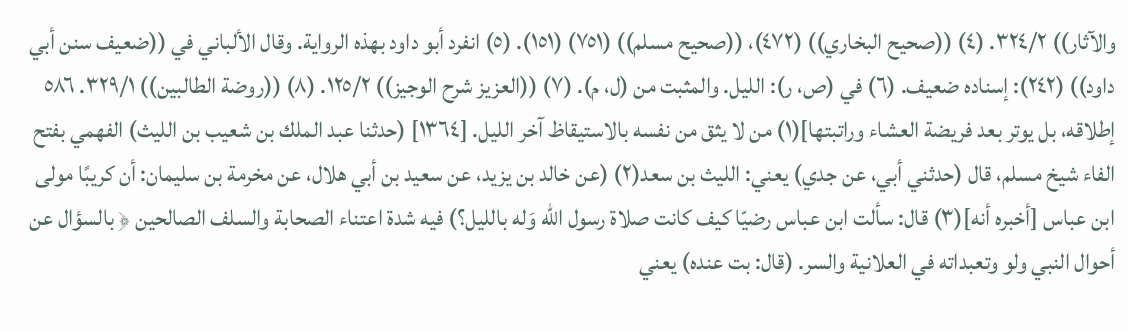والآثار)) ٣٢٤/٢. (٤) ((صحيح البخاري)) (٤٧٢)، ((صحيح مسلم)) (٧٥١) (١٥١). (٥) انفرد أبو داود بهذه الرواية. وقال الألباني في ((ضعيف سنن أبي داود)) (٢٤٢): إسناده ضعيف. (٦) في (ص، ر): الليل. والمثبت من (ل، م). (٧) ((العزيز شرح الوجيز)) ١٢٥/٢. (٨) ((روضة الطالبين)) ٣٢٩/١. ٥٨٦ إطلاقه، بل يوتر بعد فريضة العشاء وراتبتها](١) من لا يثق من نفسه بالاستيقاظ آخر الليل. [١٣٦٤] (حدثنا عبد الملك بن شعيب بن الليث) الفهمي بفتح الفاء شيخ مسلم، قال (حدثني أبي، عن جدي) يعني: الليث بن سعد(٢) (عن خالد بن يزيد، عن سعيد بن أبي هلال، عن مخرمة بن سليمان: أن کریبًا مولى ابن عباس [أخبره أنه](٣) قال: سألت ابن عباس رضيّا كيف كانت صلاة رسول الله وَله بالليل؟) فيه شدة اعتناء الصحابة والسلف الصالحين ﴿ بالسؤال عن أحوال النبي ولو وتعبداته في العلانية والسر. (قال: بت عنده) يعني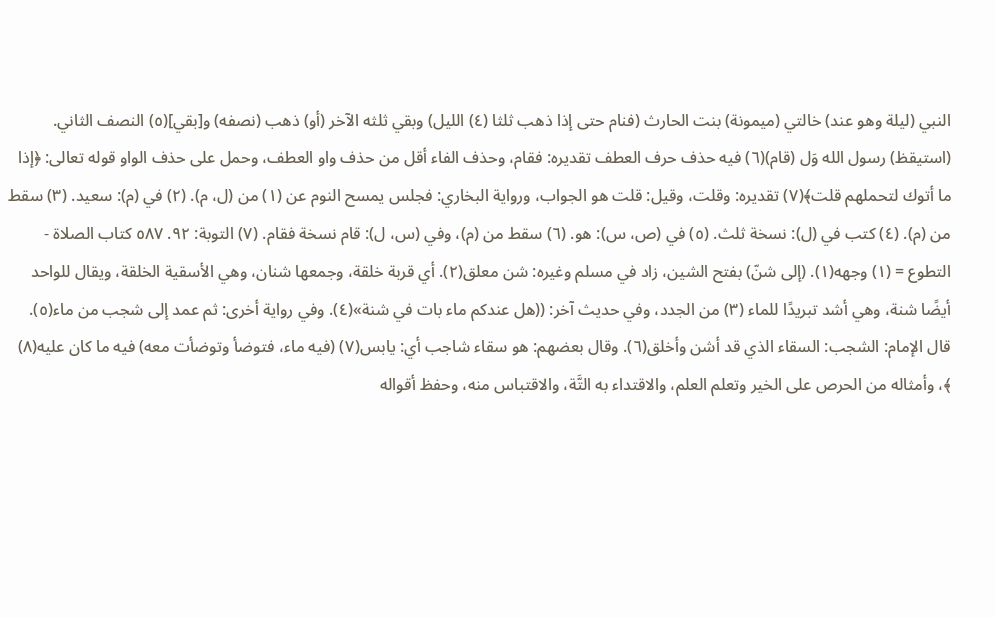النبي (ليلة وهو عند) خالتي (ميمونة) بنت الحارث (فنام حتى إذا ذهب ثلثا (٤) الليل) وبقي ثلثه الآخر (أو) ذهب (نصفه) و[بقي](٥) النصف الثاني. (استيقظ) رسول الله وَل (قام)(٦) فيه حذف حرف العطف تقديره: فقام، وحذف الفاء أقل من حذف واو العطف، وحمل على حذف الواو قوله تعالى: ﴿إذا ما أتوك لتحملهم قلت﴾(٧) تقديره: وقلت، وقيل: قلت هو الجواب، ورواية البخاري: فجلس يمسح النوم عن (١) من (ل، م). (٢) في (م): سعيد. (٣) سقط من (م). (٤) كتب في (ل): نسخة ثلث. (٥) في (ص، س): هو. (٦) سقط من (م)، وفي (س، ل): قام نسخة فقام. (٧) التوبة: ٩٢. ٥٨٧ كتاب الصلاة - التطوع = (١) وجهه(١). (إلى شنّ) بفتح الشين، زاد في مسلم وغيره: شن معلق(٢). أي قربة خلقة، وجمعها شنان، وهي الأسقية الخلقة، ويقال للواحد أيضًا شنة، وهي أشد تبريدًا للماء (٣) من الجدد، وفي حديث آخر: ((هل عندكم ماء بات في شنة»(٤). وفي رواية أخرى: ثم عمد إلى شجب من ماء(٥). قال الإمام: الشجب: السقاء الذي قد أشن وأخلق(٦). وقال بعضهم: هو سقاء شاجب أي: يابس(٧) (فيه ماء، فتوضأ وتوضأت معه) فيه ما كان عليه(٨) ﴾، وأمثاله من الحرص على الخير وتعلم العلم، والاقتداء به التَّة، والاقتباس منه، وحفظ أقواله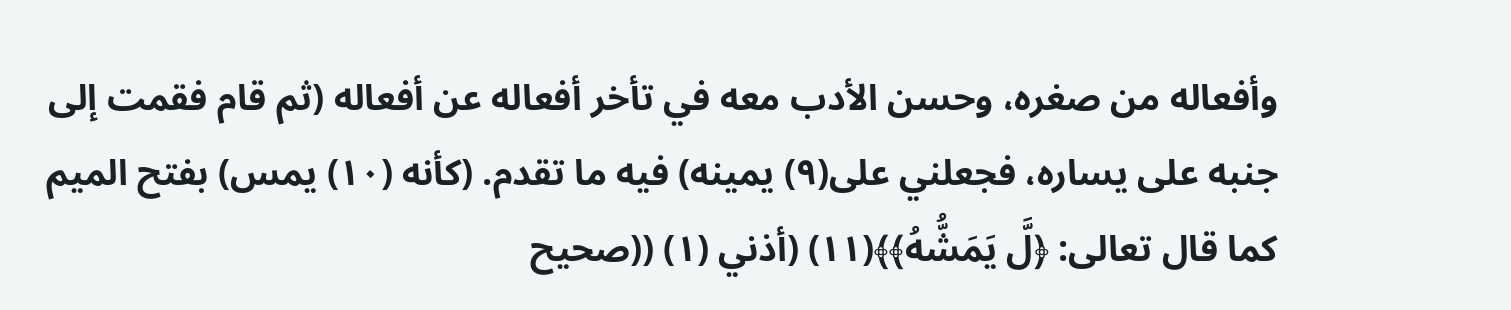وأفعاله من صغره، وحسن الأدب معه في تأخر أفعاله عن أفعاله (ثم قام فقمت إلى جنبه على يساره، فجعلني على(٩) يمينه) فيه ما تقدم. (كأنه (١٠) يمس) بفتح الميم كما قال تعالى: ﴿لَّ يَمَشُّهُ﴾﴾(١١) (أذني (١) ((صحيح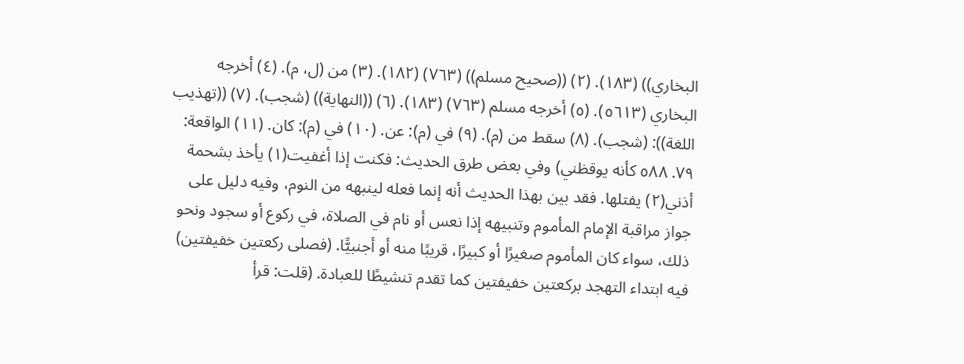البخاري)) (١٨٣). (٢) ((صحيح مسلم)) (٧٦٣) (١٨٢). (٣) من (ل، م). (٤) أخرجه البخاري (٥٦١٣). (٥) أخرجه مسلم (٧٦٣) (١٨٣). (٦) ((النهاية)) (شجب). (٧) ((تهذيب اللغة)): (شجب). (٨) سقط من (م). (٩) في (م): عن. (١٠) في (م): كان. (١١) الواقعة: ٧٩. ٥٨٨ كأنه يوقظني) وفي بعض طرق الحديث: فكنت إذا أغفيت(١) يأخذ بشحمة أذني(٢) يفتلها. فقد بين بهذا الحديث أنه إنما فعله لينبهه من النوم، وفيه دليل على جواز مراقبة الإمام المأموم وتنبيهه إذا نعس أو نام في الصلاة، في ركوع أو سجود ونحو ذلك، سواء كان المأموم صغيرًا أو كبيرًا، قريبًا منه أو أجنبيًّا. (فصلى ركعتين خفيفتين) فيه ابتداء التهجد بركعتين خفيفتين كما تقدم تنشيطًا للعبادة. (قلت: قرأ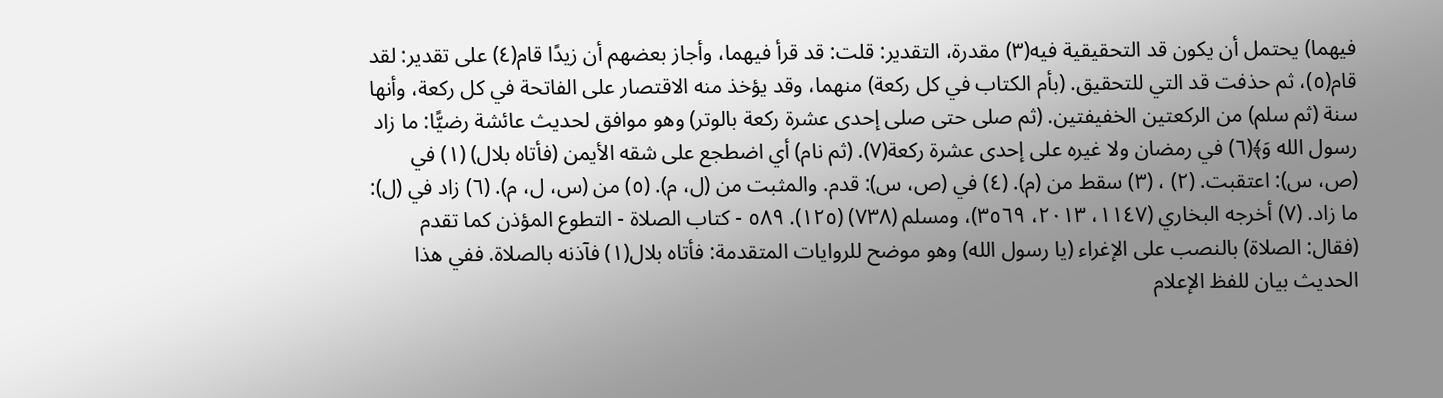فيهما) يحتمل أن يكون قد التحقيقية فيه(٣) مقدرة، التقدير: قلت: قد قرأ فيهما، وأجاز بعضهم أن زيدًا قام(٤) على تقدير: لقد قام(٥)، ثم حذفت قد التي للتحقيق. (بأم الكتاب في كل ركعة) منهما، وقد يؤخذ منه الاقتصار على الفاتحة في كل ركعة، وأنها سنة (ثم سلم) من الركعتين الخفيفتين. (ثم صلى حتى صلى إحدى عشرة ركعة بالوتر) وهو موافق لحديث عائشة رضيًّا: ما زاد رسول الله وَ﴾(٦) في رمضان ولا غيره على إحدى عشرة ركعة(٧). (ثم نام) أي اضطجع على شقه الأيمن (فأتاه بلال) (١) في (ص، س): اعتقبت. (٢) ، (٣) سقط من (م). (٤) في (ص، س): قدم. والمثبت من (ل، م). (٥) من (س، ل، م). (٦) زاد في (ل): ما زاد. (٧) أخرجه البخاري (١١٤٧، ٢٠١٣، ٣٥٦٩)، ومسلم (٧٣٨) (١٢٥). ٥٨٩ - كتاب الصلاة - التطوع المؤذن كما تقدم (فقال: الصلاة) بالنصب على الإغراء (يا رسول الله) وهو موضح للروايات المتقدمة: فأتاه بلال(١) فآذنه بالصلاة. ففي هذا الحديث بيان للفظ الإعلام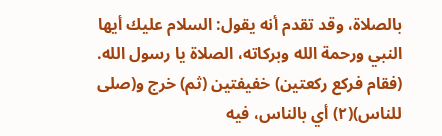بالصلاة، وقد تقدم أنه يقول: السلام عليك أيها النبي ورحمة الله وبركاته، الصلاة يا رسول الله. (فقام فركع ركعتين) خفيفتين (ثم) خرج و(صلى للناس)(٢) أي بالناس، فيه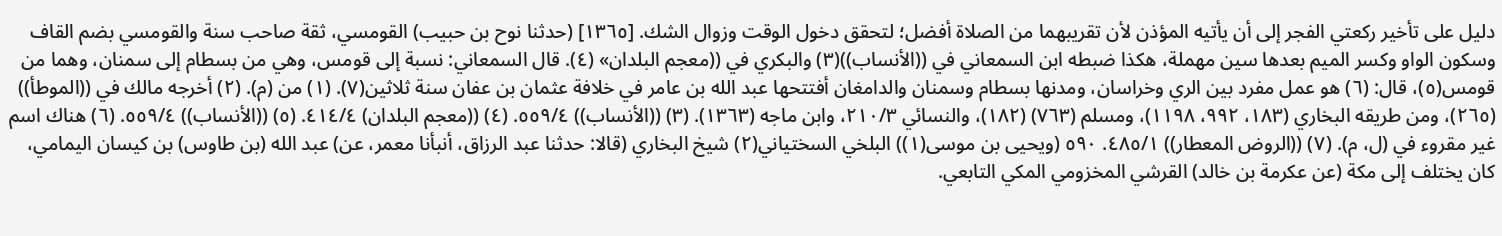دليل على تأخير ركعتي الفجر إلى أن يأتيه المؤذن لأن تقريبهما من الصلاة أفضل؛ لتحقق دخول الوقت وزوال الشك. [١٣٦٥] (حدثنا نوح بن حبيب) القومسي، ثقة صاحب سنة والقومسي بضم القاف وسكون الواو وكسر الميم بعدها سين مهملة، هكذا ضبطه ابن السمعاني في ((الأنساب))(٣) والبكري في ((معجم البلدان» (٤). قال السمعاني: نسبة إلى قومس، وهي من بسطام إلى سمنان، وهما من قومس(٥)، قال: (٦) هو عمل مفرد بين الري وخراسان، ومدنها بسطام وسمنان والدامغان أفتتحها عبد الله بن عامر في خلافة عثمان بن عفان سنة ثلاثین(٧). (١) من (م). (٢) أخرجه مالك في ((الموطأ)) (٢٦٥)، ومن طريقه البخاري (١٨٣، ٩٩٢، ١١٩٨)، ومسلم (٧٦٣) (١٨٢)، والنسائي ٢١٠/٣، وابن ماجه (١٣٦٣). (٣) ((الأنساب)) ٥٥٩/٤. (٤) ((معجم البلدان) ٤١٤/٤. (٥) ((الأنساب)) ٥٥٩/٤. (٦) هناك اسم غير مقروء في (ل، م). (٧) ((الروض المعطار)) ٤٨٥/١. ٥٩٠ (ويحيى بن موسى(١)) البلخي السختياني(٢) شيخ البخاري (قالا: حدثنا عبد الرزاق، أنبأنا معمر، عن) عبد الله (بن طاوس) بن كيسان اليمامي، كان يختلف إلى مكة (عن عكرمة بن خالد) القرشي المخزومي المكي التابعي.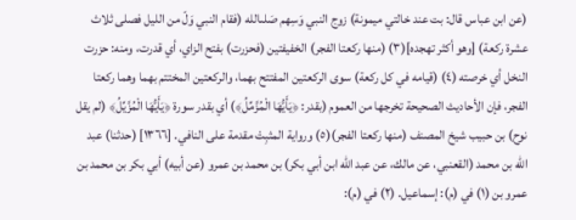(عن ابن عباس قال: بت عند خالتي ميمونة) زوج النبي وَسِهم صَلىالله (فقام النبي وَلّ من الليل فصلى ثلاث عشرة ركعة) [وهو أكثر تهجده](٣) (منها ركعتا الفجر) الخفيفتين (فحزرت) بفتح الزاي، أي قدرت، ومنه: حزرت النخل أي خرصته (٤) (قيامه في كل ركعة) سوى الركعتين المفتتح بهما، والركعتين المختتم بهما وهما ركعتا الفجر، فإن الأحاديث الصحيحة تخرجها من العموم (بقدر: ﴿يَأَيُّهَا الْمُزَّمِّلُ﴾) أي بقدر سورة ﴿يَأَيُّهَا الْمُزَّيِّلُ﴾ (لم يقل نوح) بن حبيب شيخ المصنف (منها ركعتا الفجر)(٥) ورواية المثبِتْ مقدمة على النافي. [١٣٦٦] (حدثنا) عبد الله بن محمد (القعنبي، عن مالك، عن عبد الله ابن أبي بكر) بن محمد بن عمرو (عن أبيه) أبي بكر بن محمد بن عمرو بن (١) في (م): إسماعيل. (٢) في (م):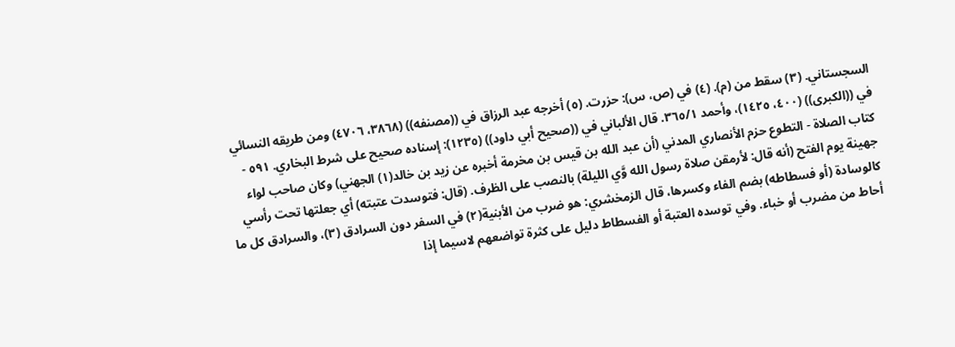السجستاني. (٣) سقط من (م). (٤) في (ص، س): حزرت. (٥) أخرجه عبد الرزاق في ((مصنفه)) (٣٨٦٨، ٤٧٠٦) ومن طريقه النسائي في ((الكبرى)) (٤٠٠، ١٤٢٥)، وأحمد ٣٦٥/١. قال الألباني في ((صحيح أبي داود)) (١٢٣٥): إسناده صحيح على شرط البخاري. ٥٩١ - كتاب الصلاة - التطوع حزم الأنصاري المدني (أن عبد الله بن قيس بن مخرمة أخبره عن زيد بن خالد(١) الجهني) وكان صاحب لواء جهينة يوم الفتح (أنه قال: لأرمقن صلاة رسول الله وَّي الليلة) بالنصب على الظرف. (قال: فتوسدت عتبته) أي جعلتها تحت رأسي كالوسادة (أو فسطاطه) بضم الفاء وكسرها، قال الزمخشري: هو ضرب من الأبنية(٢) في السفر دون السرادق (٣)، والسرادق كل ما أحاط من مضرب أو خباء. وفي توسده العتبة أو الفسطاط دليل على كثرة تواضعهم لاسيما إذا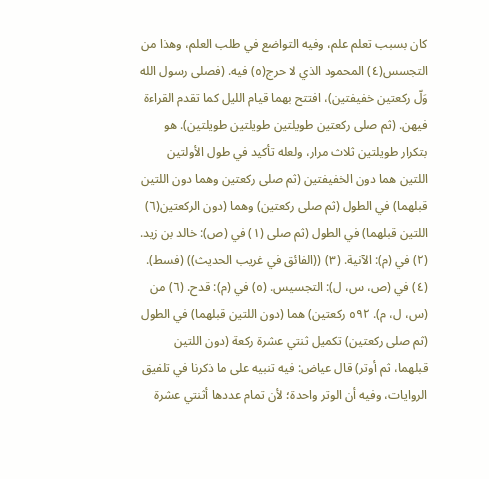كان بسبب تعلم علم، وفيه التواضع في طلب العلم، وهذا من التجسس(٤) المحمود الذي لا حرج(٥) فیه. (فصلى رسول الله وَلّ ركعتين خفيفتين)، افتتح بهما قيام الليل كما تقدم القراءة فيهن. (ثم صلى ركعتين طويلتين طويلتين طويلتين). هو بتكرار طويلتين ثلاث مرار، ولعله تأكيد في طول الأولتين اللتين هما دون الخفيفتين (ثم صلى ركعتين وهما دون اللتين قبلهما) في الطول (ثم صلى ركعتين) وهما (دون الركعتين(٦) اللتين قبلهما) في الطول (ثم صلى (١) في (ص): خالد بن زيد. (٢) في (م): الآنية. (٣) ((الفائق في غريب الحديث)) (فسط). (٤) في (ص، س، ل): التجسيس. (٥) في (م): قدح. (٦) من (س، ل، م). ٥٩٢ ركعتين) هما (دون اللتين قبلهما) في الطول (ثم صلى ركعتين) تكميل ثنتي عشرة ركعة (دون اللتين قبلهما، ثم أوتر) قال عياض: فيه تنبيه على ما ذكرنا في تلفيق الروايات، وفيه أن الوتر واحدة؛ لأن تمام عددها أثنتي عشرة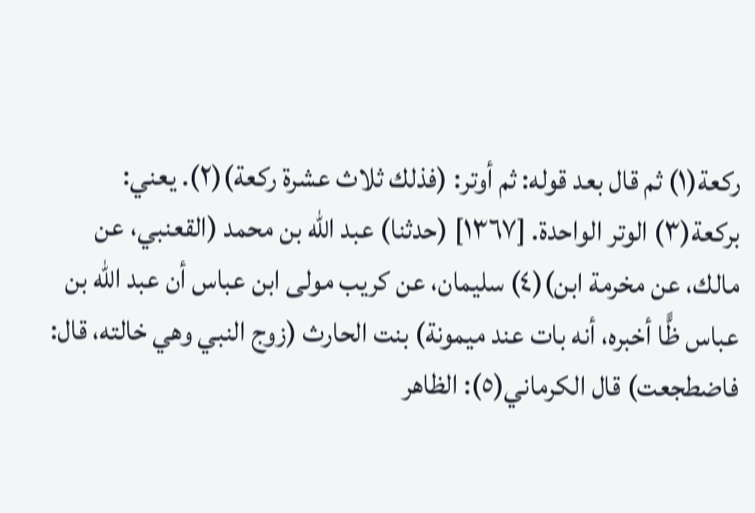ركعة(١) ثم قال بعد قوله: ثم أوتر: (فذلك ثلاث عشرة ركعة)(٢). يعني: بركعة(٣) الوتر الواحدة. [١٣٦٧] (حدثنا) عبد الله بن محمد (القعنبي، عن مالك، عن مخرمة ابن)(٤) سليمان، عن كريب مولى ابن عباس أن عبد الله بن عباس ظًّا أخبره، أنه بات عند ميمونة) بنت الحارث (زوج النبي وهي خالته، قال: فاضطجعت) قال الكرماني(٥): الظاهر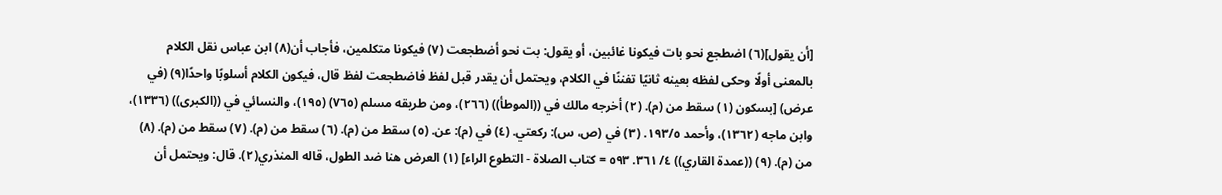[أن يقول](٦) اضطجع نحو بات فيكونا غائبين، أو يقول: بت نحو أضطجعت (٧) فيكونا متكلمين، فأجاب أن(٨) ابن عباس نقل الكلام بالمعنى أولًا وحكى لفظه بعينه ثانيًا تفننًا في الكلام، ويحتمل أن يقدر قبل لفظ فاضطجعت لفظ قال، فيكون الكلام أسلوبًا واحدًا(٩) (في عرض) [بسكون (١) سقط من (م). (٢) أخرجه مالك في ((الموطأ)) (٢٦٦)، ومن طريقه مسلم (٧٦٥) (١٩٥)، والنسائي في ((الكبرى)) (١٣٣٦)، وابن ماجه (١٣٦٢)، وأحمد ١٩٣/٥. (٣) في (ص، س): ركعتي. (٤) في (م): عن. (٥) سقط من (م). (٦) سقط من (م). (٧) سقط من (م). (٨) من (م). (٩) ((عمدة القاري)) ٤/ ٣٦١. ٥٩٣ = كتاب الصلاة - التطوع الراء] (١) العرض هنا ضد الطول، قاله المنذري(٢). قال: ويحتمل أن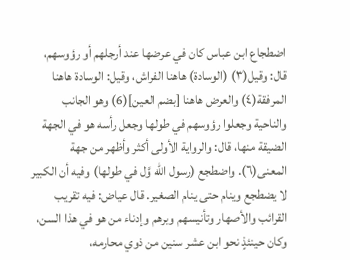اضطجاع ابن عباس كان في عرضها عند أرجلهم أو رؤوسهم، قال: وقيل(٣) (الوسادة) هاهنا الفراش، وقيل: الوسادة هاهنا المرفقة(٤) والعرض هاهنا [بضم العين](6) وهو الجانب والناحية وجعلوا رؤوسهم في طولها وجعل رأسه هو في الجهة الضيقة منها، قال: والرواية الأولى أكثر وأظهر من جهة المعنى(٦). واضطجع (رسول الله وَّل في طولها) وفيه أن الكبير لا يضطجع وينام حتى ينام الصغير. قال عياض: فيه تقريب القرائب والأصهار وتأنيسهم وبرهم وإدناء من هو في هذا السن، وكان حينئذٍ نحو ابن عشر سنين من ذوي محارمه،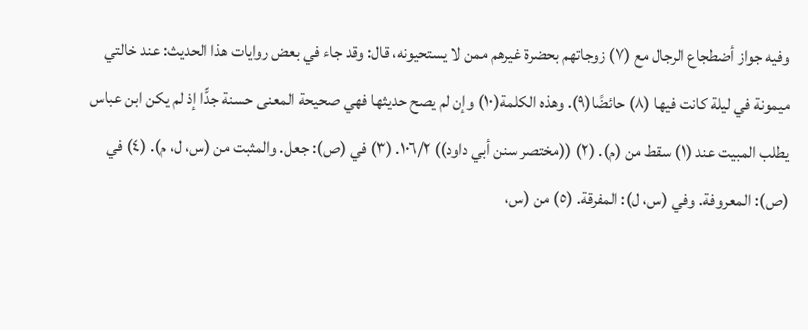وفيه جواز أضطجاع الرجال مع (٧) زوجاتهم بحضرة غيرهم ممن لا يستحيونه، قال: وقد جاء في بعض روايات هذا الحديث: عند خالتي ميمونة في ليلة كانت فيها (٨) حائضًا(٩). وهذه الكلمة(١٠) وإن لم يصح حديثها فهي صحيحة المعنى حسنة جدًّا إذ لم يكن ابن عباس يطلب المبيت عند (١) سقط من (م). (٢) ((مختصر سنن أبي داود)) ١٠٦/٢. (٣) في (ص): جعل. والمثبت من (س، ل، م). (٤) في (ص): المعروفة. وفي (س، ل): المفرقة. (٥) من (س،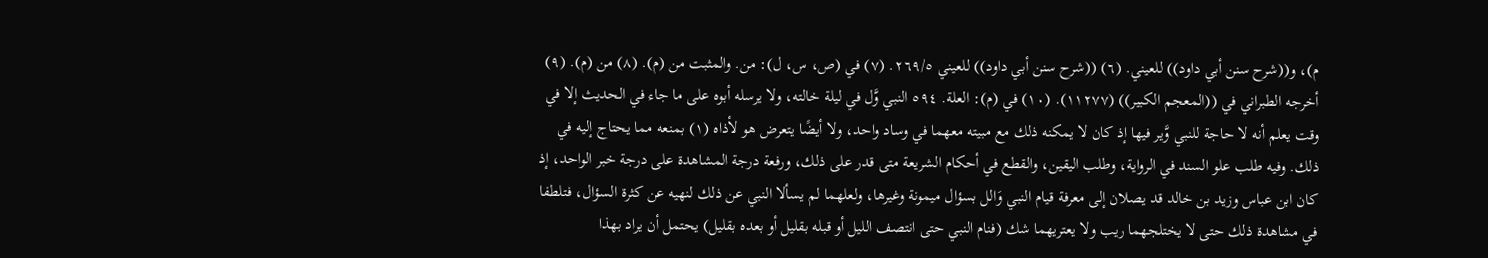م)، و((شرح سنن أبي داود)) للعيني. (٦) ((شرح سنن أبي داود)) للعيني ٢٦٩/٥. (٧) في (ص، س، ل): من. والمثبت من (م). (٨) من (م). (٩) أخرجه الطبراني في ((المعجم الكبير)) (١١٢٧٧). (١٠) في (م): العلة. ٥٩٤ النبي وَّل في ليلة خالته، ولا يرسله أبوه على ما جاء في الحديث إلا في وقت يعلم أنه لا حاجة للنبي وَّير فيها إذ كان لا يمكنه ذلك مع مبيته معهما في وساد واحد، ولا أيضًا يتعرض هو لأذاه (١) بمنعه مما يحتاج إليه في ذلك. وفيه طلب علو السند في الرواية، وطلب اليقين، والقطع في أحكام الشريعة متى قدر على ذلك، ورفعة درجة المشاهدة على درجة خبر الواحد، إذ كان ابن عباس وزيد بن خالد قد يصلان إلى معرفة قيام النبي وَالل بسؤال ميمونة وغيرها، ولعلهما لم يسألا النبي عن ذلك لنهيه عن كثرة السؤال، فتلطفا في مشاهدة ذلك حتى لا يختلجهما ريب ولا يعتريهما شك (فنام النبي حتى انتصف الليل أو قبله بقليل أو بعده بقليل) يحتمل أن يراد بهذا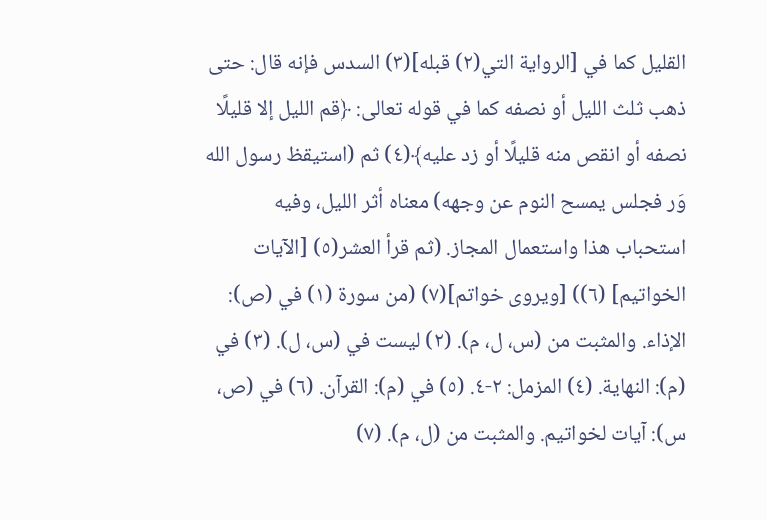القليل كما في [الرواية التي(٢) قبله](٣) السدس فإنه قال: حتى ذهب ثلث الليل أو نصفه كما في قوله تعالى: ﴿قم الليل إلا قليلًا نصفه أو انقص منه قليلًا أو زد عليه﴾(٤) ثم (استيقظ رسول الله وَر فجلس يمسح النوم عن وجهه) معناه أثر الليل، وفيه استحباب هذا واستعمال المجاز. (ثم قرأ العشر(٥) [الآيات الخواتيم] (٦)) [ويروى خواتم](٧) (من سورة (١) في (ص): الإذاء. والمثبت من (س، ل، م). (٢) ليست في (س، ل). (٣) في (م): النهاية. (٤) المزمل: ٢-٤. (٥) في (م): القرآن. (٦) في (ص، س): آيات لخواتيم. والمثبت من (ل، م). (٧)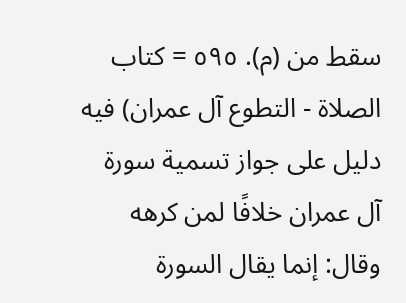سقط من (م). ٥٩٥ = كتاب الصلاة - التطوع آل عمران) فيه دليل على جواز تسمية سورة آل عمران خلافًا لمن كرهه وقال: إنما يقال السورة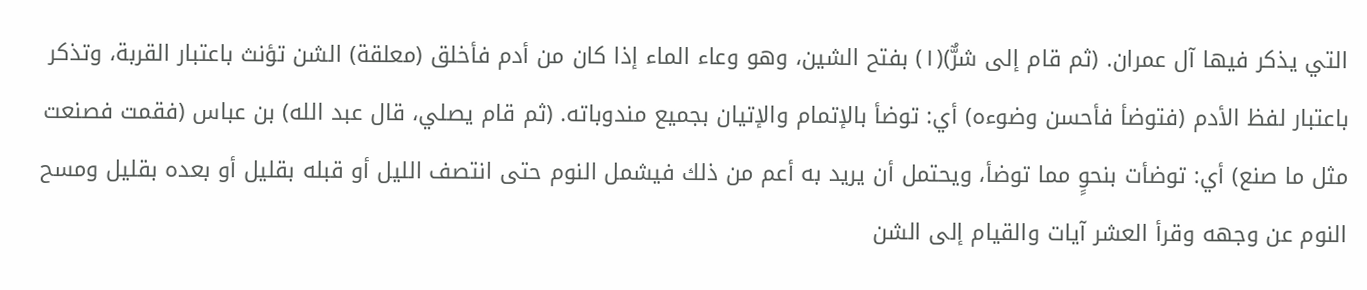التي يذكر فيها آل عمران. (ثم قام إلى شرٌّ)(١) بفتح الشين، وهو وعاء الماء إذا كان من أدم فأخلق (معلقة) الشن تؤنث باعتبار القربة، وتذكر باعتبار لفظ الأدم (فتوضأ فأحسن وضوءه) أي: توضأ بالإتمام والإتيان بجميع مندوباته. (ثم قام يصلي، قال عبد الله) بن عباس (فقمت فصنعت مثل ما صنع) أي: توضأت بنحوٍ مما توضأ، ويحتمل أن يريد به أعم من ذلك فيشمل النوم حتى انتصف الليل أو قبله بقليل أو بعده بقليل ومسح النوم عن وجهه وقرأ العشر آيات والقيام إلى الشن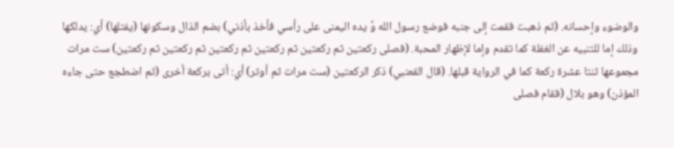والوضوء وإحسانه. (ثم ذهبت فقمت إلى جنبه فوضع رسول الله وَّ يده اليمنى على رأسي فأخذ بأذني) بضم الذال وسكونها (يفتلها) أي: يدلكها وذلك إما للتنبيه عن الغفلة كما تقدم وإما لإظهار المحبة. (فصلى ركعتين ثم ركعتين ثم ركعتين ثم ركعتين ثم ركعتين ثم ركعتين) ست مرات مجموعها ثنتا عشرة ركعة كما في الرواية قبلها. (قال القعنبي) ذكر الركعتين (ست مرات ثم أوتر) أي: أتى بركعة أخرى (ثم اضطجع حتى جاءه المؤذن) وهو بلال (فقام فصلى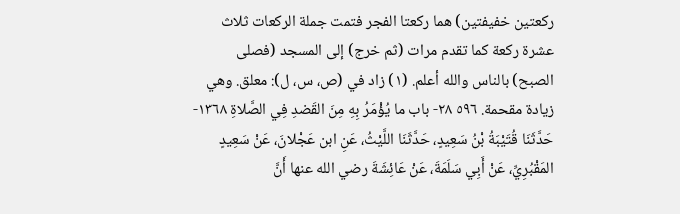ركعتين خفيفتين) هما ركعتا الفجر فتمت جملة الركعات ثلاث عشرة ركعة كما تقدم مرات (ثم خرج) إلى المسجد (فصلى الصبح) بالناس والله أعلم. (١) زاد في (ص، س، ل): معلق. وهي زيادة مقحمة. ٥٩٦ ٢٨- باب ما يُؤْمَرُ بِهِ مِنَ القَضدِ فِي الصَّلاةِ ١٣٦٨- حَدَّثَنَا قُتَيْبَةُ بْنُ سَعِيدٍ، حَدَّثَنَا اللَّيْثُ، عَنِ ابن عَجْلانَ، عَنْ سَعِيدٍ المَقْبُرِيِّ، عَنْ أَبِي سَلَمَةَ، عَنْ عَائِشَةَ رضي الله عنها أَنَّ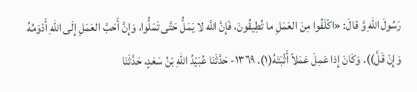رَسُولَ اللهِ وَّ قالَ: «اكْلَفُوا مِنَ العَمَلِ ما تُطِيقُونَ، فَإِنَّ اللَّه لا يَمَلُّ حَتَّى تَمَلُّوا، وَإِنَّ أَحَبَّ العَمَلِ إِلَى اللهِ أَدْوَمُهُ وَإِنْ قَلَّ)). وَكَانَ إِذا عَمِلَ عَمَلاً أَثْبَتَهُ(١). ١٣٦٩- حَدَّثَنَا عُبَيْدُ اللهِ بْنُ سَغدٍ، حَدَّثَنَا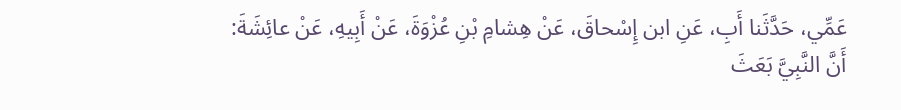عَمِّي، حَدَّثَنا أَبِ، عَنِ ابن إِسْحاقَ، عَنْ هِشامِ بْنِ عُزْوَةَ، عَنْ أَبِيهِ، عَنْ عائِشَةَ: أَنَّ النَّبِيَّ بَعَثَ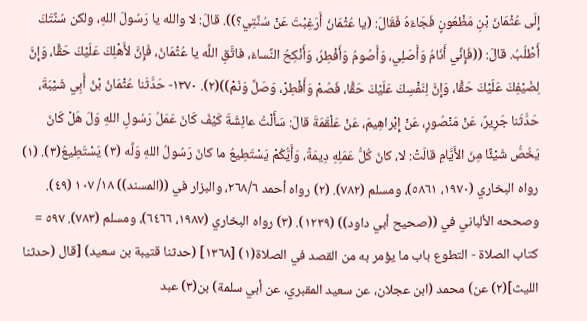إِلَى عُثْمَانَ بْنِ مَظْعُونٍ فَجَاءَهُ فَقَالَ: (يا عُثْمَانُ أَرَغِبْتَ عَنْ سُنَّتِي؟)). قالَ: لا والله يا رَسُولَ اللهِ، ولكن سُنَّتَكَ أَطْلُبُ. قالَ: ((فَإِنِّي أَنَامُ وَأَصَلِي، وَأَصُومُ وَأَفْطِرُ، وَأَنْكِحُ النِّساءَ، فاتَّقِ اللَّه يا عُثْمَانُ، فَإِنَّ لأَهْلِكَ عَلَيْكَ حَقًّا، وَإِنَّ لِضَيْفِكَ عَلَيْكَ حَقًّا، وَإِنَّ لِنَفْسِكَ عَلَيْكَ حَقًّا، فَصُمْ وَأَفْطِرْ، وَصَلِّ وَنَمْ))(٢). ١٣٧٠- حَدَّثَنا عُثْمَانُ بْنُ أَبِي شَيْبَةَ، حَدَّثَنا جَرِيرٌ، عَنْ مَنْصُورٍ، عَنْ إِبْراهِيمَ، عَنْ عَلْقَمَةَ قالَ: سَأَلْتُ عائِشَةَ كَيْفَ كَانَ عَمَلُ رَسُولِ اللهِ وَلَ هَلْ كَانَ يَخُصُّ شَيْئًا مِنَ الأَيَّامِ قالَتْ: لا، كانَ كُلُّ عَمَلِهِ دِيمَةً، وَأَيُّكُمْ يَسْتَطِيعُ ما كانَ رَسُولُ اللهِ وَلَّه (٣) يَسْتَطِيعُ(٣). (١) رواه البخاري (١٩٧٠، ٥٨٦١)، ومسلم (٧٨٢). (٢) رواه أحمد ٢٦٨/٦، والبزار في ((المسند)) ١٨/ ١٠٧ (٤٩). وصححه الألباني في ((صحيح أبي داود)) (١٢٣٩). (٣) رواه البخاري (١٩٨٧، ٦٤٦٦)، ومسلم (٧٨٣). ٥٩٧ = كتاب الصلاة - التطوع باب ما يؤمر به من القصد في الصلاة(١) [١٣٦٨] (حدثنا قتيبة بن سعيد) [قال (حدثنا الليث](٢) عن) محمد (ابن عجلان، عن سعيد المقبري، عن أبي سلمة) بن(٣) عبد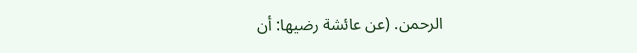الرحمن. (عن عائشة رضيها: أن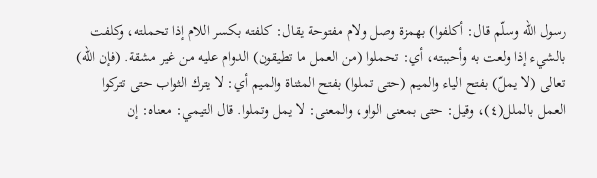رسول الله وسلّم قال: أكلفوا) بهمزة وصل ولام مفتوحة يقال: كلفته بكسر اللام إذا تحملته، وكلفت بالشيء إذا ولعت به وأحببته، أي: تحملوا (من العمل ما تطيقون) الدوام عليه من غير مشقة. (فإن الله) تعالى (لا يملّ) بفتح الياء والميم (حتى تملوا) بفتح المثناة والميم أي: لا يترك الثواب حتى تتركوا العمل بالملل(٤)، وقيل: حتى بمعنى الواو، والمعنى: لا يمل وتملوا. قال التيمي: معناه: إن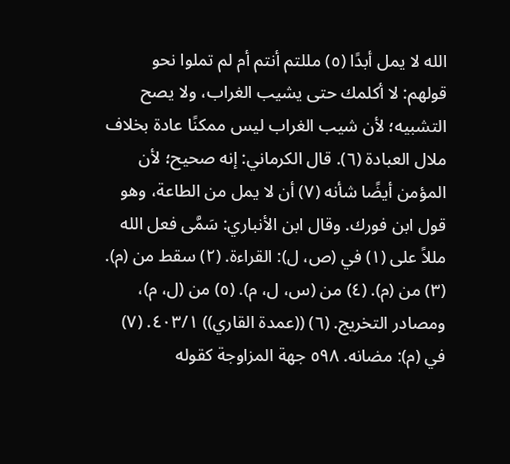الله لا يمل أبدًا (٥) مللتم أنتم أم لم تملوا نحو قولهم: لا أكلمك حتى يشيب الغراب، ولا يصح التشبيه؛ لأن شيب الغراب ليس ممكنًا عادة بخلاف ملال العبادة (٦). قال الكرماني: إنه صحيح؛ لأن المؤمن أيضًا شأنه (٧) أن لا يمل من الطاعة، وهو قول ابن فورك. وقال ابن الأنباري: سَمَّى فعل الله مللاً على (١) في (ص، ل): القراءة. (٢) سقط من (م). (٣) من (م). (٤) من (س، ل، م). (٥) من (ل، م)، ومصادر التخريج. (٦) ((عمدة القاري)) ٤٠٣/١. (٧) في (م): مضانه. ٥٩٨ جهة المزاوجة كقوله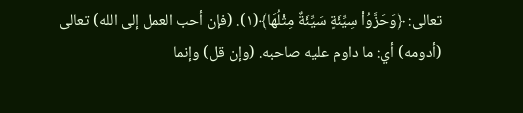تعالى: ﴿وَحَزَّوُاْ سِيِّئَةٍ سَيِّئَةٌ مِثْلُهَا﴾(١). (فإن أحب العمل إلى الله) تعالى (أدومه) أي: ما داوم عليه صاحبه. (وإن قل) وإنما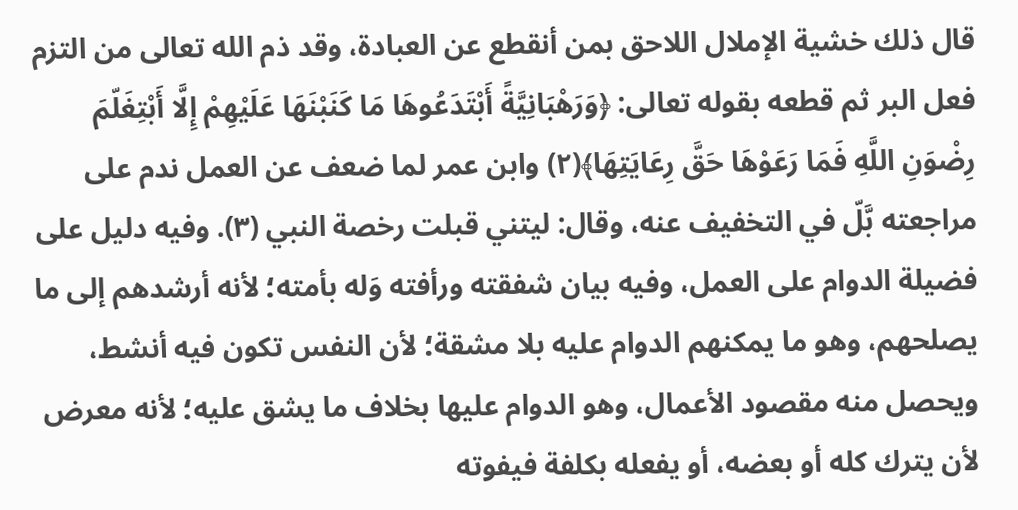قال ذلك خشية الإملال اللاحق بمن أنقطع عن العبادة، وقد ذم الله تعالى من التزم فعل البر ثم قطعه بقوله تعالى: ﴿وَرَهْبَانِيَّةً أَبْتَدَعُوهَا مَا كَنَبْنَهَا عَلَيْهِمْ إِلَّا أَبْتِغَلّمَ رِضْوَنِ اللَّهِ فَمَا رَعَوْهَا حَقَّ رِعَايَتِهَا﴾(٢) وابن عمر لما ضعف عن العمل ندم على مراجعته بَّلّ في التخفيف عنه، وقال: ليتني قبلت رخصة النبي (٣). وفيه دليل على فضيلة الدوام على العمل، وفيه بيان شفقته ورأفته وَله بأمته؛ لأنه أرشدهم إلى ما يصلحهم، وهو ما يمكنهم الدوام عليه بلا مشقة؛ لأن النفس تكون فيه أنشط، ويحصل منه مقصود الأعمال، وهو الدوام عليها بخلاف ما يشق عليه؛ لأنه معرض لأن يترك كله أو بعضه، أو يفعله بكلفة فيفوته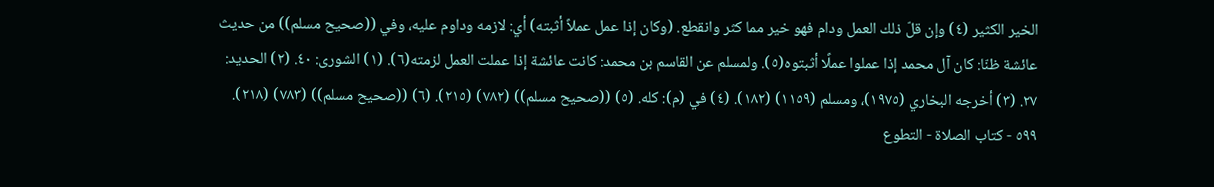الخير الكثير (٤) وإن قلّ ذلك العمل ودام فهو خير مما كثر وانقطع. (وكان إذا عمل عملاً أثبته) أي: لازمه وداوم عليه، وفي ((صحيح مسلم)) من حديث عائشة ظنّا: كان آل محمد إذا عملوا عملًا أثبتوه(٥). ولمسلم عن القاسم بن محمد: كانت عائشة إذا عملت العمل لزمته(٦). (١) الشورى: ٤٠. (٢) الحديد: ٢٧. (٣) أخرجه البخاري (١٩٧٥)، ومسلم (١١٥٩) (١٨٢). (٤) في (م): کله. (٥) ((صحيح مسلم)) (٧٨٢) (٢١٥). (٦) ((صحيح مسلم)) (٧٨٣) (٢١٨). ٥٩٩ - كتاب الصلاة - التطوع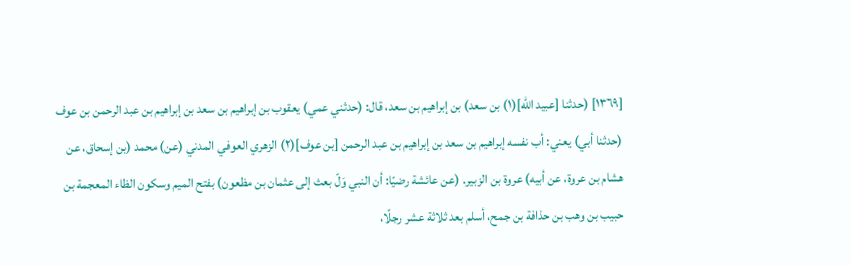[١٣٦٩] (حدثنا [عبيد الله](١) بن سعد) بن إبراهيم بن سعد، قال: (حدثني عمي) يعقوب بن إبراهيم بن سعد بن إبراهيم بن عبد الرحمن بن عوف (حدثنا أبي) يعني: أب نفسه إبراهيم بن سعد بن إبراهيم بن عبد الرحمن [بن عوف](٢) الزهري العوفي المدني (عن) محمد (بن إسحاق، عن هشام بن عروة، عن أبيه) عروة بن الزبير. (عن عائشة رضيّا: أن النبي وَلّ بعث إلى عثمان بن مظعون) بفتح الميم وسكون الظاء المعجمة بن حبيب بن وهب بن حذافة بن جمح، أسلم بعد ثلاثة عشر رجلًا،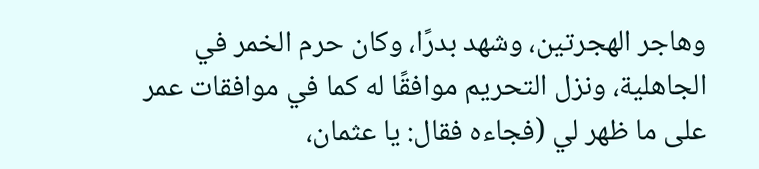وهاجر الهجرتين، وشهد بدرًا، وكان حرم الخمر في الجاهلية، ونزل التحريم موافقًا له كما في موافقات عمر على ما ظهر لي (فجاءه فقال: يا عثمان،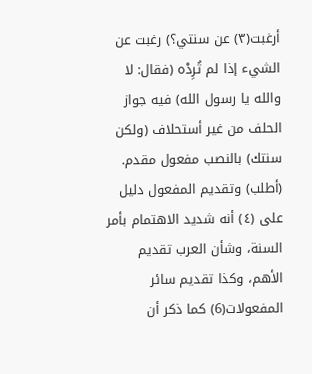أرغبت(٣) عن سنتي؟) رغبت عن الشيء إذا لم تُرِدْه (فقال: لا والله يا رسول الله) فيه جواز الحلف من غير أستحلاف (ولكن سنتك) بالنصب مفعول مقدم. (أطلب) وتقديم المفعول دليل على (٤) أنه شديد الاهتمام بأمر السنة، وشأن العرب تقديم الأهم، وكذا تقديم سائر المفعولات(6) كما ذكر أن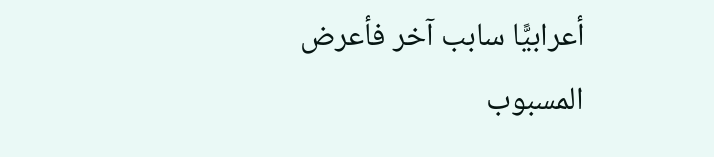أعرابيًّا سابب آخر فأعرض المسبوب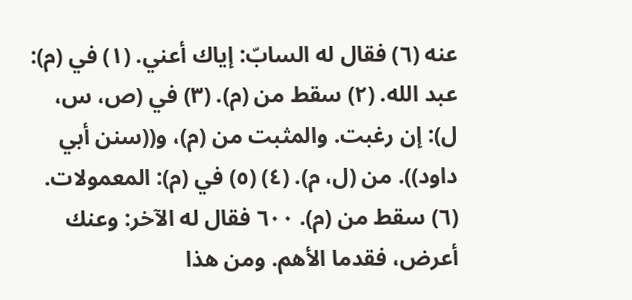عنه (٦) فقال له السابّ: إياك أعني. (١) في (م): عبد الله. (٢) سقط من (م). (٣) في (ص، س، ل): إن رغبت. والمثبت من (م)، و((سنن أبي داود)). من (ل، م). (٤) (٥) في (م): المعمولات. (٦) سقط من (م). ٦٠٠ فقال له الآخر: وعنك أعرض، فقدما الأهم. ومن هذا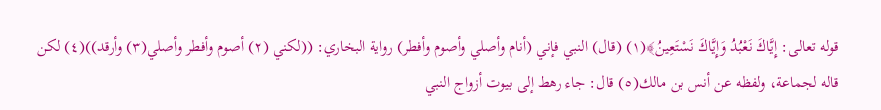قوله تعالى: إِيَّاكَ نَعْبُدُ وَإِيَّاكَ نَسْتَعِينُ﴾(١) (قال) النبي فإني (أنام وأصلي وأصوم وأفطر) رواية البخاري: ((لكني (٢) أصوم وأفطر وأصلي(٣) وأرقد))(٤) لكن قاله لجماعة، ولفظه عن أنس بن مالك(٥) قال: جاء رهط إلى بيوت أزواج النبي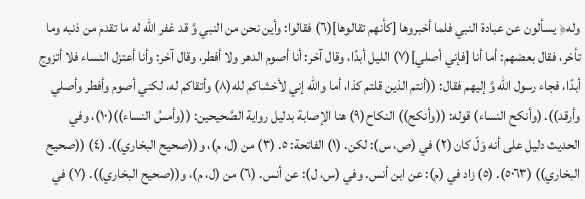وله﴿ يسألون عن عبادة النبي فلما أخبروها [كأنهم تقالوها](٦) فقالوا: وأين نحن من النبي وَّ قد غفر الله له ما تقدم من ذنبه وما تأخر، فقال بعضهم: أما أنا [فإني أصلي](٧) الليل أبدًا، وقال آخر: أنا أصوم الدهر ولا أفطر، وقال آخر: وأنا أعتزل النساء فلا أتزوج أبدًا، فجاء رسول الله وَّ إليهم فقال: ((أنتم الذين قلتم كذا، أما والله إني لأخشاكم لله(٨) وأتقاكم له، لكني أصوم وأفطر وأصلي وأرقد)). (وأنكح النساء) قوله: ((وأنكح)) النكاح(٩) هنا الإصابة بدليل رواية الصَّحيحين: ((وأمسُ النساء))(١٠)، وفي الحديث دليل على أنه وَلّ كان (٢) في (ص، س): لكن. (١) الفاتحة: ٥. (٣) من (ل، م)، و((صحيح البخاري)). (٤) ((صحيح البخاري)) (٥٠٦٣). (٥) زاد في (م): عن ابن أنس. وفي (س، ل): عن أنس. (٦) من (ل، م)، و((صحيح البخاري)). (٧) في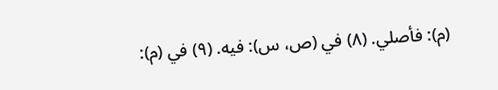(م): فأصلي. (٨) في (ص، س): فيه. (٩) في (م):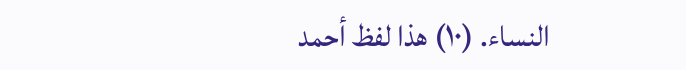النساء. (١٠) هذا لفظ أحمد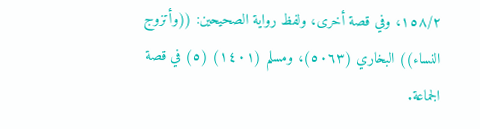١٥٨/٢، وفي قصة أخرى، ولفظ رواية الصحيحين: ((وأتزوج النساء)) البخاري (٥٠٦٣)، ومسلم (١٤٠١) (٥) في قصة الجماعة.